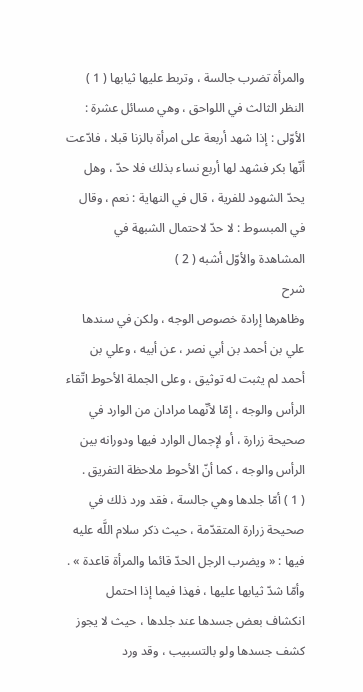والمرأة تضرب جالسة ، وتربط عليها ثيابها ( 1 )
النظر الثالث في اللواحق ، وهي مسائل عشرة :
الأوّلى : إذا شهد أربعة على امرأة بالزنا قبلا ، فادّعت أنّها بكر فشهد لها أربع نساء بذلك فلا حدّ ، وهل يحدّ الشهود للفرية ، قال في النهاية : نعم ، وقال في المبسوط : لا حدّ لاحتمال الشبهة في المشاهدة والأوّل أشبه ( 2 )
شرح
وظاهرها إرادة خصوص الوجه ، ولكن في سندها علي بن أحمد بن أبي نصر ، عن أبيه ، وعلي بن أحمد لم يثبت له توثيق ، وعلى الجملة الأحوط اتّقاء الرأس والوجه ، إمّا لأنّهما مرادان من الوارد في صحيحة زرارة ، أو لإجمال الوارد فيها ودورانه بين الرأس والوجه ، كما أنّ الأحوط ملاحظة التفريق .
( 1 ) أمّا جلدها وهي جالسة ، فقد ورد ذلك في صحيحة زرارة المتقدّمة ، حيث ذكر سلام اللَّه عليه فيها : « ويضرب الرجل الحدّ قائما والمرأة قاعدة » .
وأمّا شدّ ثيابها عليها ، فهذا فيما إذا احتمل انكشاف بعض جسدها عند جلدها ، حيث لا يجوز كشف جسدها ولو بالتسبيب ، وقد ورد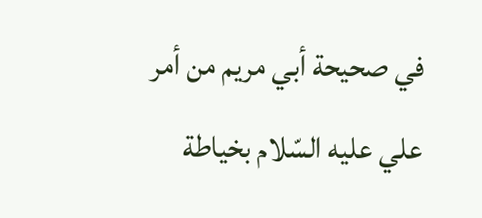في صحيحة أبي مريم من أمر علي عليه السّلام بخياطة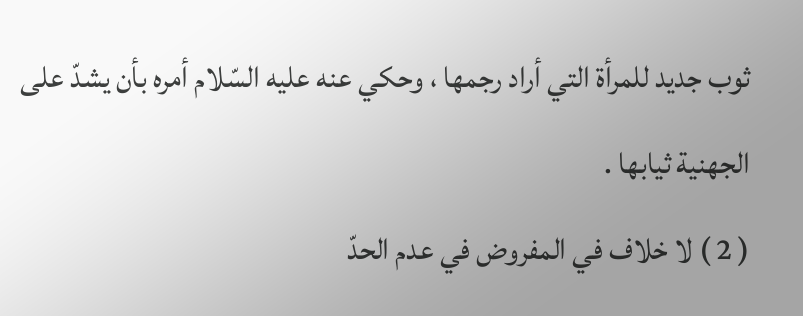ثوب جديد للمرأة التي أراد رجمها ، وحكي عنه عليه السّلام أمره بأن يشدّ على الجهنية ثيابها .
( 2 ) لا خلاف في المفروض في عدم الحدّ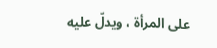على المرأة ، ويدلّ عليه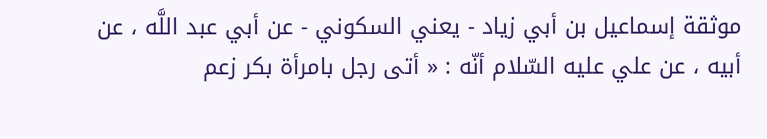موثقة إسماعيل بن أبي زياد - يعني السكوني - عن أبي عبد اللَّه ، عن أبيه ، عن علي عليه السّلام أنّه : « أتى رجل بامرأة بكر زعم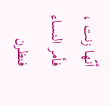أنّها زنت ، فأمر النساء فنظرن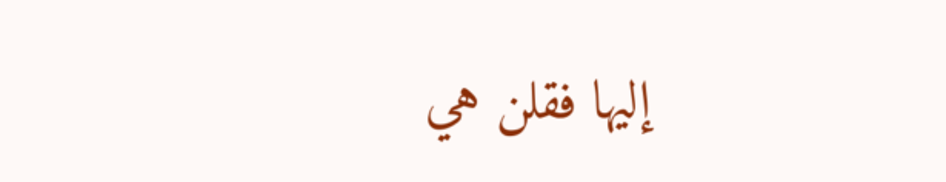إليها فقلن هي